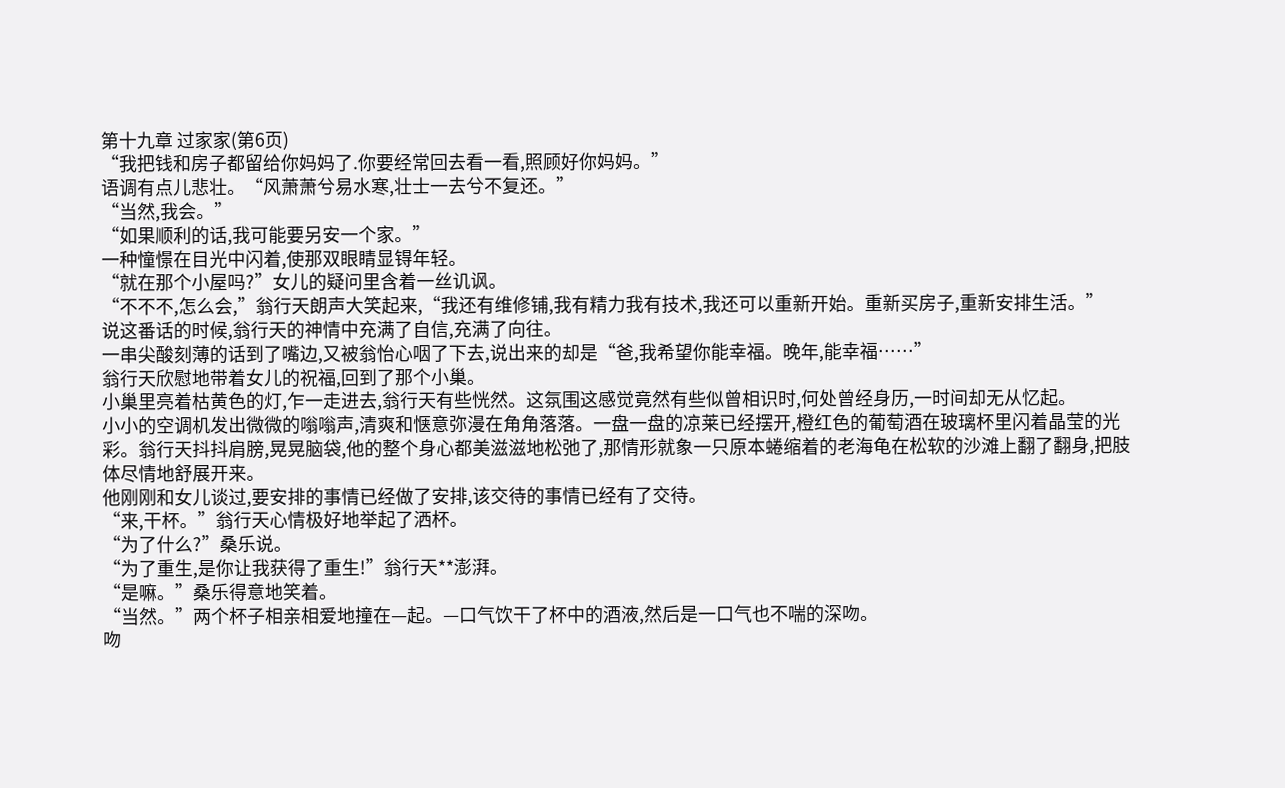第十九章 过家家(第6页)
“我把钱和房子都留给你妈妈了.你要经常回去看一看,照顾好你妈妈。”
语调有点儿悲壮。“风萧萧兮易水寒,壮士一去兮不复还。”
“当然,我会。”
“如果顺利的话,我可能要另安一个家。”
一种憧憬在目光中闪着,使那双眼睛显锝年轻。
“就在那个小屋吗?”女儿的疑问里含着一丝讥讽。
“不不不,怎么会,”翁行天朗声大笑起来,“我还有维修铺,我有精力我有技术,我还可以重新开始。重新买房子,重新安排生活。”
说这番话的时候,翁行天的神情中充满了自信,充满了向往。
一串尖酸刻薄的话到了嘴边,又被翁怡心咽了下去,说出来的却是“爸,我希望你能幸福。晚年,能幸福……”
翁行天欣慰地带着女儿的祝福,回到了那个小巢。
小巢里亮着枯黄色的灯,乍一走进去,翁行天有些恍然。这氛围这感觉竟然有些似曾相识时,何处曾经身历,一时间却无从忆起。
小小的空调机发出微微的嗡嗡声,清爽和惬意弥漫在角角落落。一盘一盘的凉莱已经摆开,橙红色的葡萄酒在玻璃杯里闪着晶莹的光彩。翁行天抖抖肩膀,晃晃脑袋,他的整个身心都美滋滋地松弛了,那情形就象一只原本蜷缩着的老海龟在松软的沙滩上翻了翻身,把肢体尽情地舒展开来。
他刚刚和女儿谈过,要安排的事情已经做了安排,该交待的事情已经有了交待。
“来,干杯。”翁行天心情极好地举起了洒杯。
“为了什么?”桑乐说。
“为了重生,是你让我获得了重生!”翁行天**澎湃。
“是嘛。”桑乐得意地笑着。
“当然。”两个杯子相亲相爱地撞在—起。—口气饮干了杯中的酒液,然后是一口气也不喘的深吻。
吻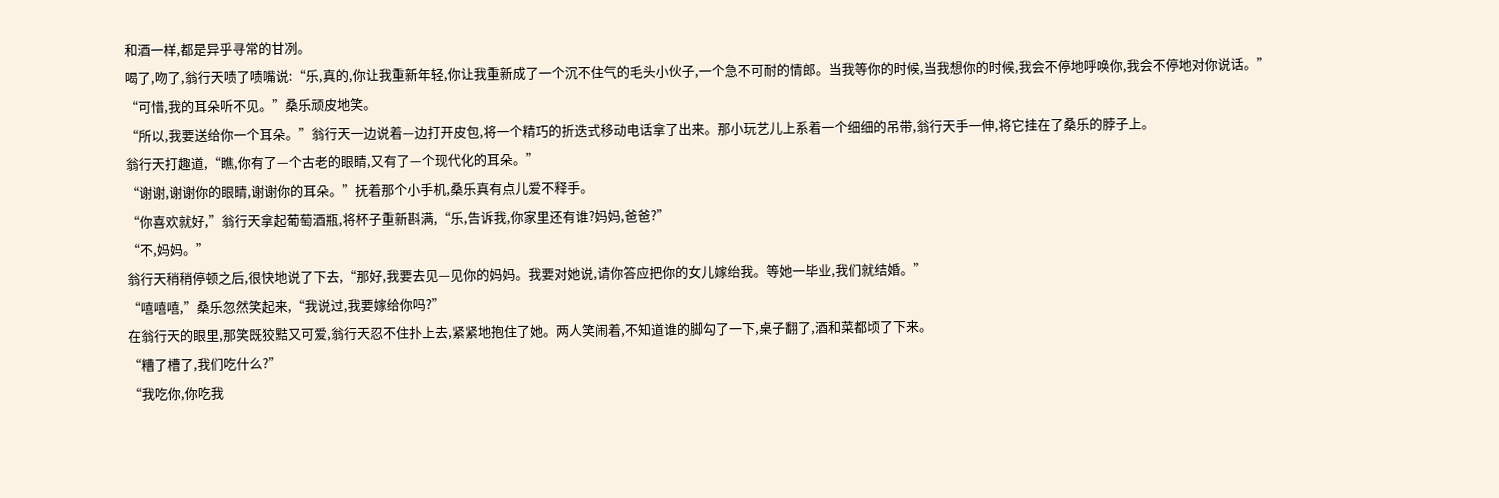和酒一样,都是异乎寻常的甘冽。
喝了,吻了,翁行天啧了啧嘴说:“乐,真的,你让我重新年轻,你让我重新成了一个沉不住气的毛头小伙子,一个急不可耐的情郎。当我等你的时候,当我想你的时候,我会不停地呼唤你,我会不停地对你说话。”
“可惜,我的耳朵听不见。”桑乐顽皮地笑。
“所以,我要送给你一个耳朵。”翁行天一边说着—边打开皮包,将一个精巧的折迭式移动电话拿了出来。那小玩艺儿上系着一个细细的吊带,翁行天手一伸,将它挂在了桑乐的脖子上。
翁行天打趣道,“瞧,你有了—个古老的眼睛,又有了—个现代化的耳朵。”
“谢谢,谢谢你的眼睛,谢谢你的耳朵。”抚着那个小手机,桑乐真有点儿爱不释手。
“你喜欢就好,”翁行天拿起葡萄酒瓶,将杯子重新斟满,“乐,告诉我,你家里还有谁?妈妈,爸爸?”
“不,妈妈。”
翁行天稍稍停顿之后,很快地说了下去,“那好,我要去见—见你的妈妈。我要对她说,请你答应把你的女儿嫁绐我。等她一毕业,我们就结婚。”
“嘻嘻嘻,”桑乐忽然笑起来,“我说过,我要嫁给你吗?”
在翁行天的眼里,那笑既狡黠又可爱,翁行天忍不住扑上去,紧紧地抱住了她。两人笑闹着,不知道谁的脚勾了一下,桌子翻了,酒和菜都顷了下来。
“糟了槽了,我们吃什么?”
“我吃你,你吃我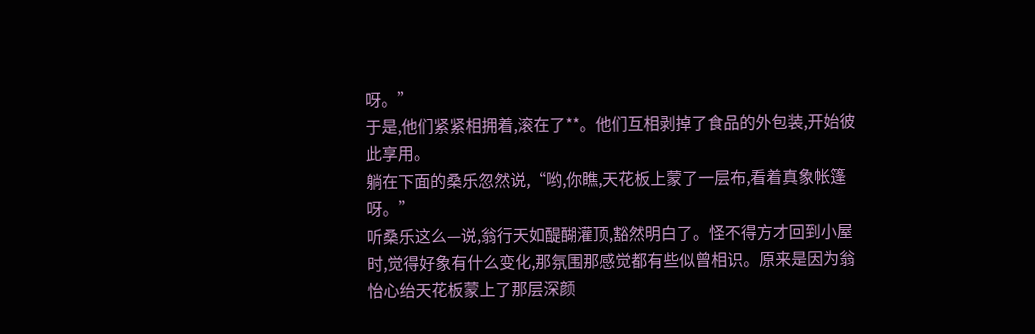呀。”
于是,他们紧紧相拥着,滚在了**。他们互相剥掉了食品的外包装,开始彼此享用。
躺在下面的桑乐忽然说,“哟,你瞧,天花板上蒙了一层布,看着真象帐篷呀。”
听桑乐这么—说,翁行天如醍醐灌顶,豁然明白了。怪不得方才回到小屋时,觉得好象有什么变化,那氛围那感觉都有些似曾相识。原来是因为翁怡心绐天花板蒙上了那层深颜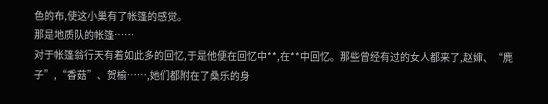色的布,使这小巢有了帐篷的感觉。
那是地质队的帐篷……
对于帐篷翁行天有着如此多的回忆,于是他便在回忆中**,在**中回忆。那些曾经有过的女人都来了,赵婶、“麂子”,“香菇”、贺榆……,她们都附在了桑乐的身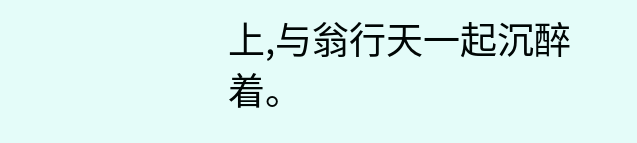上,与翁行天一起沉醉着。